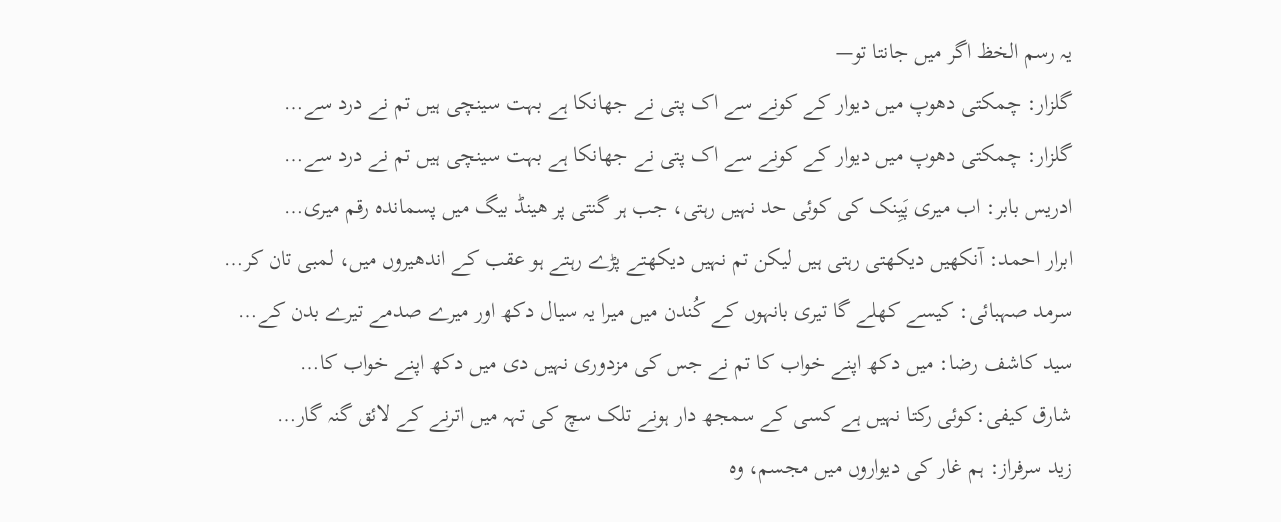یہ رسم الخظ اگر میں جانتا تو—
گلزار: چمکتی دھوپ میں دیوار کے کونے سے اک پتی نے جھانکا ہے بہت سینچی ہیں تم نے درد سے…
گلزار: چمکتی دھوپ میں دیوار کے کونے سے اک پتی نے جھانکا ہے بہت سینچی ہیں تم نے درد سے…
ادریس بابر: اب میری پَیِنک کی کوئی حد نہیں رہتی، جب ہر گنتی پر ھینڈ بیگ میں پسماندہ رقم میری…
ابرار احمد: آنکھیں دیکھتی رہتی ہیں لیکن تم نہیں دیکھتے پڑے رہتے ہو عقب کے اندھیروں میں، لمبی تان کر…
سرمد صہبائی: کیسے کھلے گا تیری بانہوں کے کُندن میں میرا یہ سیال دکھ اور میرے صدمے تیرے بدن کے…
سید کاشف رضا: میں دکھ اپنے خواب کا تم نے جس کی مزدوری نہیں دی میں دکھ اپنے خواب کا…
شارق کیفی:کوئی رکتا نہیں ہے کسی کے سمجھ دار ہونے تلک سچ کی تہہ میں اترنے کے لائق گنہ گار…
زید سرفراز: ہم غار کی دیواروں میں مجسم، وہ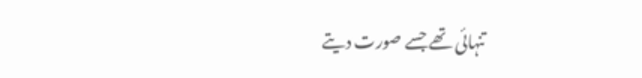تنہائی تھے جسے صورت دیتے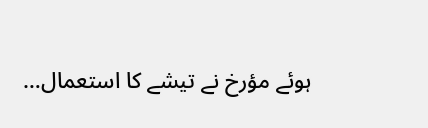ہوئے مؤرخ نے تیشے کا استعمال…